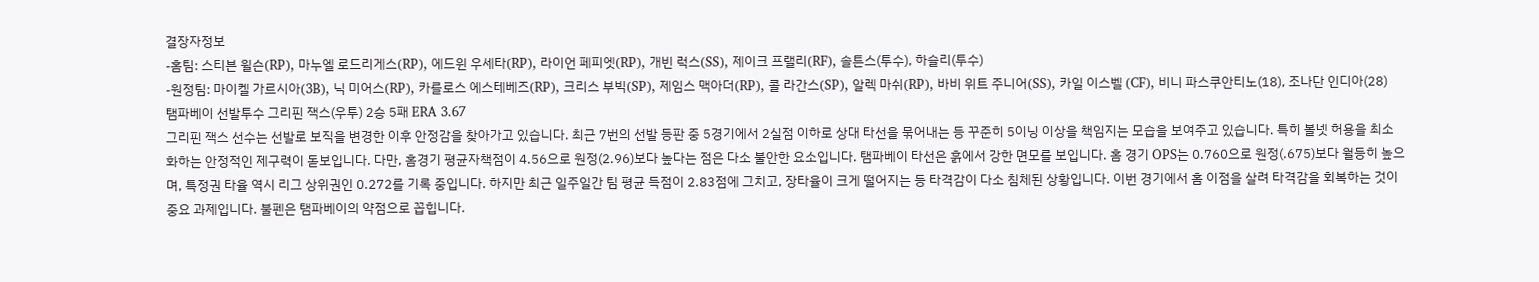결장자정보
-홈팀: 스티븐 윌슨(RP), 마누엘 로드리게스(RP), 에드윈 우세타(RP), 라이언 페피엣(RP), 개빈 럭스(SS), 제이크 프랠리(RF), 솔튼스(투수), 하슬리(투수)
-원정팀: 마이켈 가르시아(3B), 닉 미어스(RP), 카를로스 에스테베즈(RP), 크리스 부빅(SP), 제임스 맥아더(RP), 콜 라간스(SP), 알렉 마쉬(RP), 바비 위트 주니어(SS), 카일 이스벨 (CF), 비니 파스쿠안티노(18), 조나단 인디아(28)
탬파베이 선발투수 그리핀 잭스(우투) 2승 5패 ERA 3.67
그리핀 잭스 선수는 선발로 보직을 변경한 이후 안정감을 찾아가고 있습니다. 최근 7번의 선발 등판 중 5경기에서 2실점 이하로 상대 타선을 묶어내는 등 꾸준히 5이닝 이상을 책임지는 모습을 보여주고 있습니다. 특히 볼넷 허용을 최소화하는 안정적인 제구력이 돋보입니다. 다만, 홈경기 평균자책점이 4.56으로 원정(2.96)보다 높다는 점은 다소 불안한 요소입니다. 탬파베이 타선은 흙에서 강한 면모를 보입니다. 홈 경기 OPS는 0.760으로 원정(.675)보다 월등히 높으며, 특정권 타율 역시 리그 상위권인 0.272를 기록 중입니다. 하지만 최근 일주일간 팀 평균 득점이 2.83점에 그치고, 장타율이 크게 떨어지는 등 타격감이 다소 침체된 상황입니다. 이번 경기에서 홈 이점을 살려 타격감을 회복하는 것이 중요 과제입니다. 불펜은 탬파베이의 약점으로 꼽힙니다.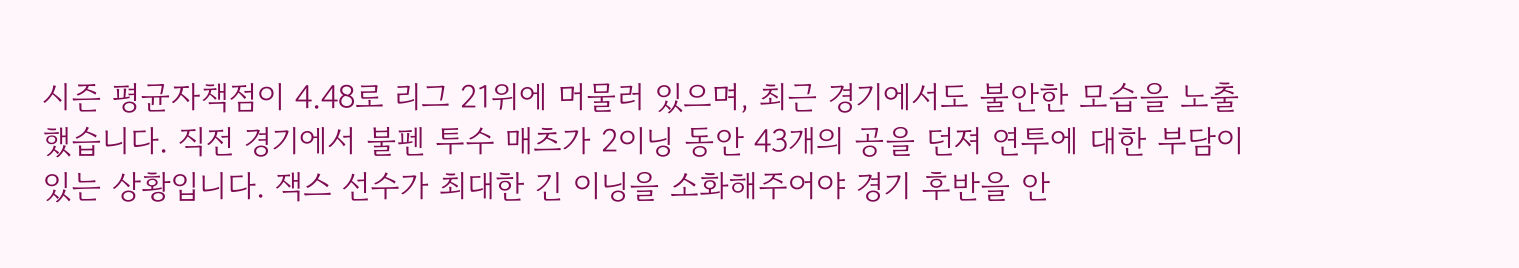시즌 평균자책점이 4.48로 리그 21위에 머물러 있으며, 최근 경기에서도 불안한 모습을 노출했습니다. 직전 경기에서 불펜 투수 매츠가 2이닝 동안 43개의 공을 던져 연투에 대한 부담이 있는 상황입니다. 잭스 선수가 최대한 긴 이닝을 소화해주어야 경기 후반을 안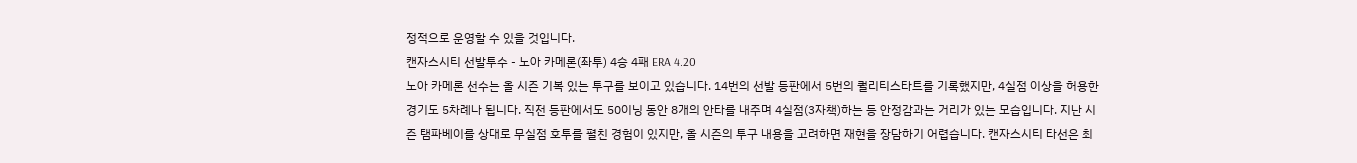정적으로 운영할 수 있을 것입니다.
캔자스시티 선발투수 - 노아 카메론(좌투) 4승 4패 ERA 4.20
노아 카메론 선수는 올 시즌 기복 있는 투구를 보이고 있습니다. 14번의 선발 등판에서 5번의 퀄리티스타트를 기록했지만, 4실점 이상을 허용한 경기도 5차례나 됩니다. 직전 등판에서도 50이닝 동안 8개의 안타를 내주며 4실점(3자책)하는 등 안정감과는 거리가 있는 모습입니다. 지난 시즌 탬파베이를 상대로 무실점 호투를 펼친 경험이 있지만, 올 시즌의 투구 내용을 고려하면 재현을 장담하기 어렵습니다. 캔자스시티 타선은 최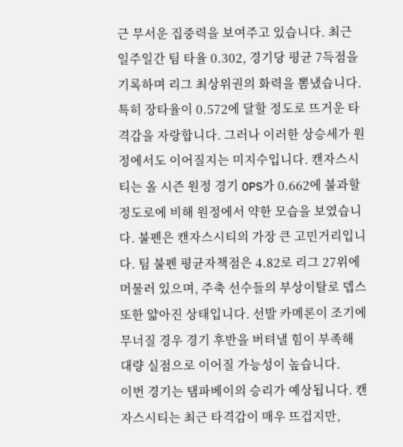근 무서운 집중력을 보여주고 있습니다. 최근 일주일간 팀 타율 0.302, 경기당 평균 7득점을 기록하며 리그 최상위권의 화력을 뽐냈습니다. 특히 장타율이 0.572에 달할 정도로 뜨거운 타격감을 자랑합니다. 그러나 이러한 상승세가 원정에서도 이어질지는 미지수입니다. 캔자스시티는 올 시즌 원정 경기 OPS가 0.662에 불과할 정도로에 비해 원정에서 약한 모습을 보였습니다. 불펜은 캔자스시티의 가장 큰 고민거리입니다. 팀 불펜 평균자책점은 4.82로 리그 27위에 머물러 있으며, 주축 선수들의 부상이탈로 뎁스 또한 얇아진 상태입니다. 선발 카메론이 조기에 무너질 경우 경기 후반을 버텨낼 힘이 부족해 대량 실점으로 이어질 가능성이 높습니다.
이번 경기는 탬파베이의 승리가 예상됩니다. 캔자스시티는 최근 타격감이 매우 뜨겁지만,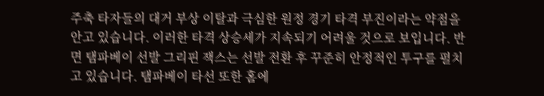주축 타자들의 대거 부상 이탈과 극심한 원정 경기 타격 부진이라는 약점을 안고 있습니다. 이러한 타격 상승세가 지속되기 어려울 것으로 보입니다. 반면 탬파베이 선발 그리핀 잭스는 선발 전환 후 꾸준히 안정적인 투구를 펼치고 있습니다. 탬파베이 타선 또한 홈에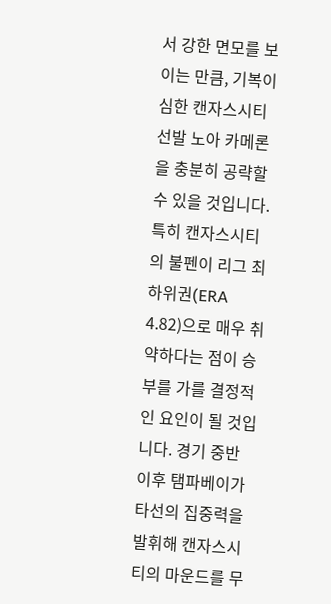서 강한 면모를 보이는 만큼, 기복이 심한 캔자스시티 선발 노아 카메론을 충분히 공략할 수 있을 것입니다. 특히 캔자스시티의 불펜이 리그 최하위권(ERA 4.82)으로 매우 취약하다는 점이 승부를 가를 결정적인 요인이 될 것입니다. 경기 중반 이후 탬파베이가 타선의 집중력을 발휘해 캔자스시티의 마운드를 무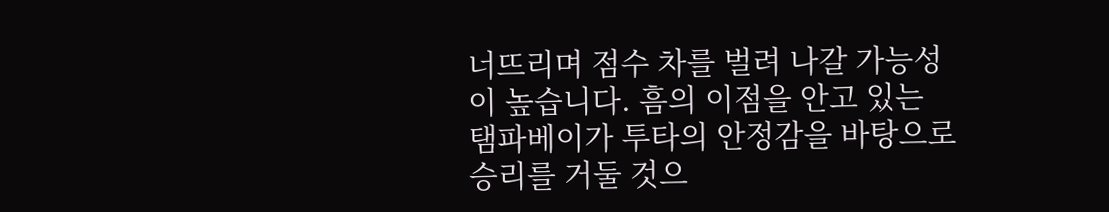너뜨리며 점수 차를 벌려 나갈 가능성이 높습니다. 흠의 이점을 안고 있는 탬파베이가 투타의 안정감을 바탕으로 승리를 거둘 것으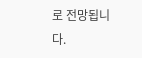로 전망됩니다.